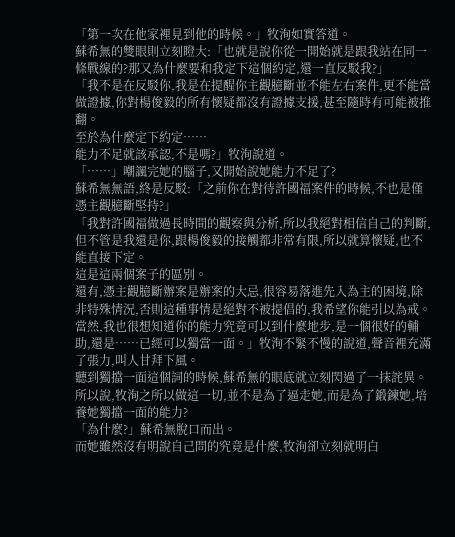「第一次在他家裡見到他的時候。」牧洵如實答道。
蘇希無的雙眼則立刻瞪大:「也就是說你從一開始就是跟我站在同一條戰線的?那又為什麼要和我定下這個約定,還一直反駁我?」
「我不是在反駁你,我是在提醒你主觀臆斷並不能左右案件,更不能當做證據,你對楊俊毅的所有懷疑都沒有證據支援,甚至隨時有可能被推翻。
至於為什麼定下約定……
能力不足就該承認,不是嗎?」牧洵說道。
「……」嘲諷完她的腦子,又開始說她能力不足了?
蘇希無無語,終是反駁:「之前你在對待許國福案件的時候,不也是僅憑主觀臆斷堅持?」
「我對許國福做過長時間的觀察與分析,所以我絕對相信自己的判斷,但不管是我還是你,跟楊俊毅的接觸都非常有限,所以就算懷疑,也不能直接下定。
這是這兩個案子的區別。
還有,憑主觀臆斷辦案是辦案的大忌,很容易落進先入為主的困境,除非特殊情況,否則這種事情是絕對不被提倡的,我希望你能引以為戒。
當然,我也很想知道你的能力究竟可以到什麼地步,是一個很好的輔助,還是……已經可以獨當一面。」牧洵不緊不慢的說道,聲音裡充滿了張力,叫人甘拜下風。
聽到獨擋一面這個詞的時候,蘇希無的眼底就立刻閃過了一抹詫異。
所以說,牧洵之所以做這一切,並不是為了逼走她,而是為了鍛鍊她,培養她獨擋一面的能力?
「為什麼?」蘇希無脫口而出。
而她雖然沒有明說自己問的究竟是什麼,牧洵卻立刻就明白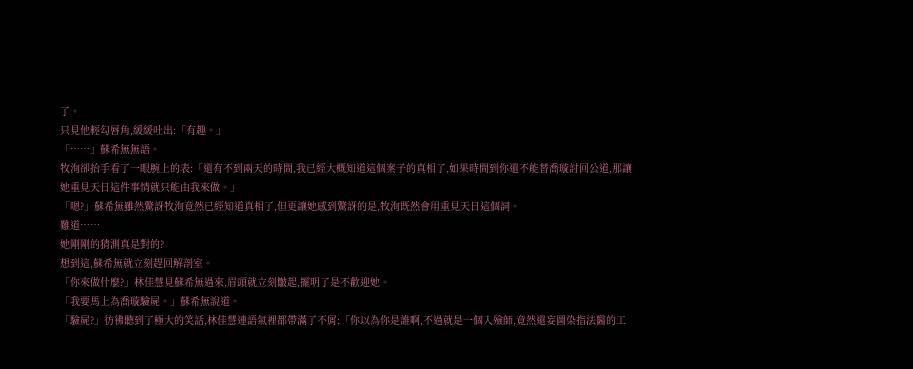了。
只見他輕勾唇角,緩緩吐出:「有趣。」
「……」蘇希無無語。
牧洵卻抬手看了一眼腕上的表:「還有不到兩天的時間,我已經大概知道這個案子的真相了,如果時間到你還不能替喬璇討回公道,那讓她重見天日這件事情就只能由我來做。」
「嗯?」蘇希無雖然驚訝牧洵竟然已經知道真相了,但更讓她感到驚訝的是,牧洵既然會用重見天日這個詞。
難道……
她剛剛的猜測真是對的?
想到這,蘇希無就立刻趕回解剖室。
「你來做什麼?」林佳慧見蘇希無過來,眉頭就立刻皺起,擺明了是不歡迎她。
「我要馬上為喬璇驗屍。」蘇希無說道。
「驗屍?」彷彿聽到了極大的笑話,林佳慧連語氣裡都帶滿了不屑:「你以為你是誰啊,不過就是一個入殮師,竟然還妄圖染指法醫的工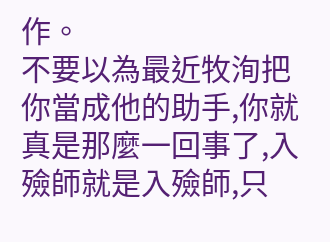作。
不要以為最近牧洵把你當成他的助手,你就真是那麼一回事了,入殮師就是入殮師,只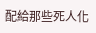配給那些死人化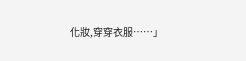化妝,穿穿衣服……」